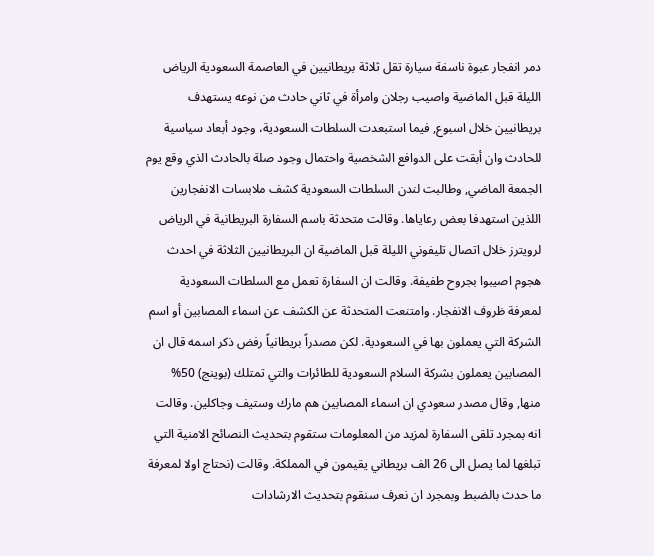دمر انفجار عبوة ناسفة سيارة تقل ثلاثة بريطانيين في العاصمة السعودية الرياض الليلة قبل الماضية واصيب رجلان وامرأة في ثاني حادث من نوعه يستهدف بريطانيين خلال اسبوع, فيما استبعدت السلطات السعودية، وجود أبعاد سياسية للحادث وان أبقت على الدوافع الشخصية واحتمال وجود صلة بالحادث الذي وقع يوم الجمعة الماضي, وطالبت لندن السلطات السعودية كشف ملابسات الانفجارين اللذين استهدفا بعض رعاياها. وقالت متحدثة باسم السفارة البريطانية في الرياض لرويترز خلال اتصال تليفوني الليلة قبل الماضية ان البريطانيين الثلاثة في احدث هجوم اصيبوا بجروح طفيفة. وقالت ان السفارة تعمل مع السلطات السعودية لمعرفة ظروف الانفجار. وامتنعت المتحدثة عن الكشف عن اسماء المصابين أو اسم الشركة التي يعملون بها في السعودية. لكن مصدراً بريطانياً رفض ذكر اسمه قال ان المصابين يعملون بشركة السلام السعودية للطائرات والتي تمتلك (بوينج) 50% منها, وقال مصدر سعودي ان اسماء المصابين هم مارك وستيف وجاكلين. وقالت انه بمجرد تلقى السفارة لمزيد من المعلومات ستقوم بتحديث النصائح الامنية التي تبلغها لما يصل الى 26 الف بريطاني يقيمون في المملكة. وقالت (نحتاج اولا لمعرفة ما حدث بالضبط وبمجرد ان نعرف سنقوم بتحديث الارشادات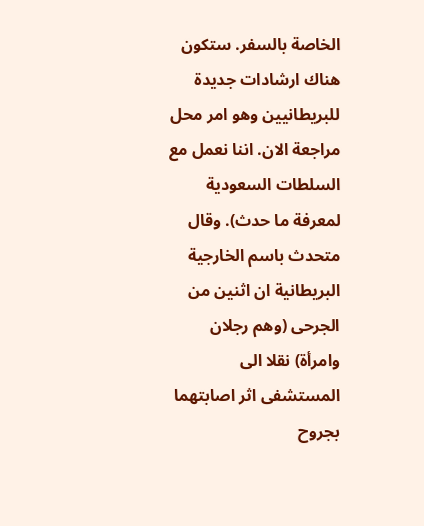الخاصة بالسفر. ستكون هناك ارشادات جديدة للبريطانيين وهو امر محل مراجعة الان. اننا نعمل مع السلطات السعودية لمعرفة ما حدث). وقال متحدث باسم الخارجية البريطانية ان اثنين من الجرحى (وهم رجلان وامرأة) نقلا الى المستشفى اثر اصابتهما بجروح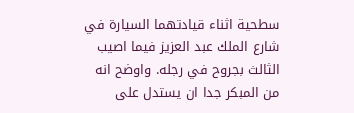سطحية اثناء قيادتهما السيارة في شارع الملك عبد العزيز فيما اصيب الثالث بجروح في رجله. واوضح انه من المبكر جدا ان يستدل على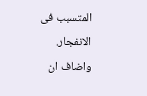المتسبب فى الانفجار. واضاف ان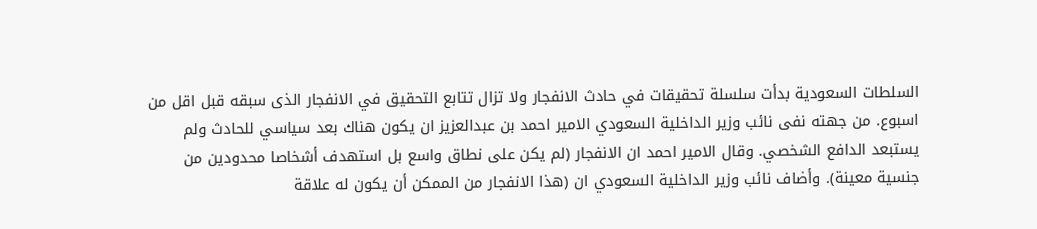السلطات السعودية بدأت سلسلة تحقيقات في حادث الانفجار ولا تزال تتابع التحقيق في الانفجار الذى سبقه قبل اقل من اسبوع. من جهته نفى نائب وزير الداخلية السعودي الامير احمد بن عبدالعزيز ان يكون هناك بعد سياسي للحادث ولم يستبعد الدافع الشخصي. وقال الامير احمد ان الانفجار (لم يكن على نطاق واسع بل استهدف أشخاصا محدودين من جنسية معينة). وأضاف نائب وزير الداخلية السعودي ان (هذا الانفجار من الممكن أن يكون له علاقة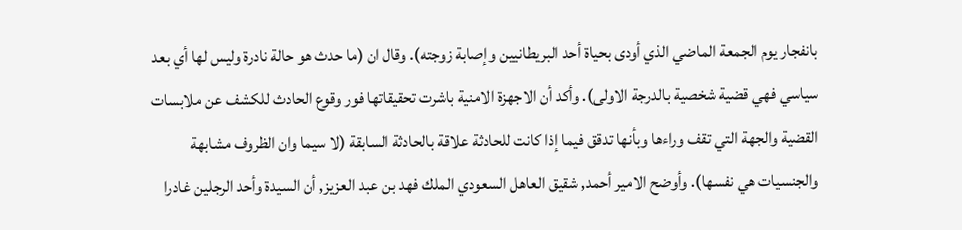بانفجار يوم الجمعة الماضي الذي أودى بحياة أحد البريطانيين وإصابة زوجته). وقال ان (ما حدث هو حالة نادرة وليس لها أي بعد سياسي فهي قضية شخصية بالدرجة الاولى). وأكد أن الاجهزة الامنية باشرت تحقيقاتها فور وقوع الحادث للكشف عن ملابسات القضية والجهة التي تقف وراءها وبأنها تدقق فيما إذا كانت للحادثة علاقة بالحادثة السابقة (لا سيما وان الظروف مشابهة والجنسيات هي نفسها). وأوضح الامير أحمد, شقيق العاهل السعودي الملك فهد بن عبد العزيز, أن السيدة وأحد الرجلين غادرا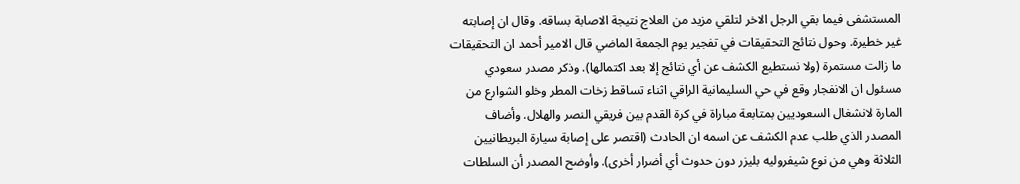المستشفى فيما بقي الرجل الاخر لتلقي مزيد من العلاج نتيجة الاصابة بساقه. وقال ان إصابته غير خطيرة. وحول نتائج التحقيقات في تفجير يوم الجمعة الماضي قال الامير أحمد ان التحقيقات ما زالت مستمرة (ولا نستطيع الكشف عن أي نتائج إلا بعد اكتمالها). وذكر مصدر سعودي مسئول ان الانفجار وقع في حي السليمانية الراقي اثناء تساقط زخات المطر وخلو الشوارع من المارة لانشغال السعوديين بمتابعة مباراة في كرة القدم بين فريقي النصر والهلال. وأضاف المصدر الذي طلب عدم الكشف عن اسمه ان الحادث (اقتصر على إصابة سيارة البريطانيين الثلاثة وهي من نوع شيفروليه بليزر دون حدوث أي أضرار أخرى). وأوضح المصدر أن السلطات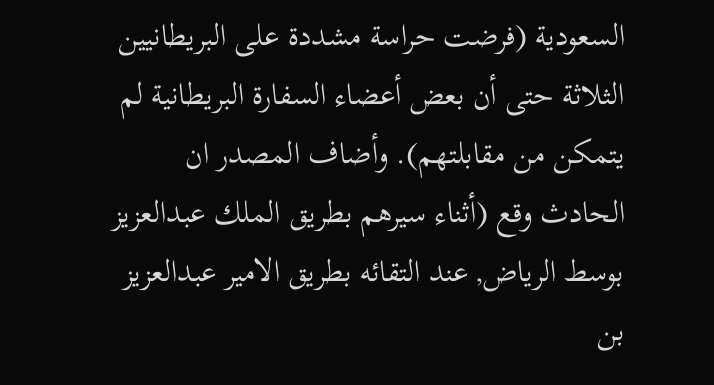السعودية (فرضت حراسة مشددة على البريطانيين الثلاثة حتى أن بعض أعضاء السفارة البريطانية لم يتمكن من مقابلتهم). وأضاف المصدر ان الحادث وقع (أثناء سيرهم بطريق الملك عبدالعزيز بوسط الرياض, عند التقائه بطريق الامير عبدالعزيز بن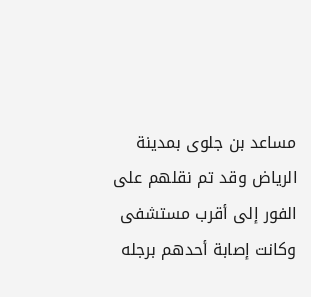مساعد بن جلوى بمدينة الرياض وقد تم نقلهم على الفور إلى أقرب مستشفى وكانت إصابة أحدهم برجله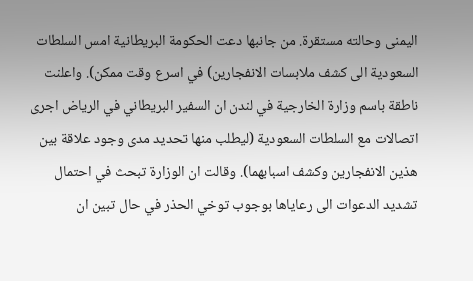اليمنى وحالته مستقرة. من جانبها دعت الحكومة البريطانية امس السلطات السعودية الى كشف ملابسات الانفجارين) في اسرع وقت ممكن). واعلنت ناطقة باسم وزارة الخارجية في لندن ان السفير البريطاني في الرياض اجرى اتصالات مع السلطات السعودية (ليطلب منها تحديد مدى وجود علاقة بين هذين الانفجارين وكشف اسبابهما). وقالت ان الوزارة تبحث في احتمال تشديد الدعوات الى رعاياها بوجوب توخي الحذر في حال تبين ان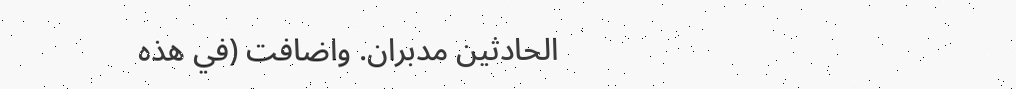الحادثين مدبران. واضافت (في هذه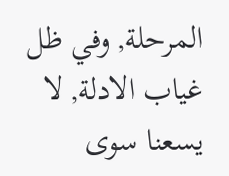المرحلة, وفي ظل غياب الادلة, لا يسعنا سوى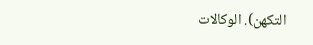التكهن). الوكالات